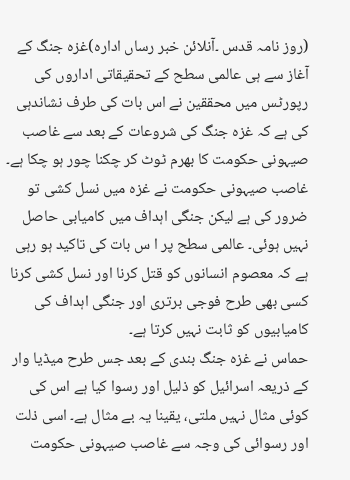(روز نامہ قدس ۔آنلائن خبر رساں ادارہ)غزہ جنگ کے آغاز سے ہی عالمی سطح کے تحقیقاتی اداروں کی رپورٹس میں محققین نے اس بات کی طرف نشاندہی کی ہے کہ غزہ جنگ کی شروعات کے بعد سے غاصب صیہونی حکومت کا بھرم ٹوٹ کر چکنا چور ہو چکا ہے۔
غاصب صیہونی حکومت نے غزہ میں نسل کشی تو ضرور کی ہے لیکن جنگی اہداف میں کامیابی حاصل نہیں ہوئی۔ عالمی سطح پر ا س بات کی تاکید ہو رہی ہے کہ معصوم انسانوں کو قتل کرنا اور نسل کشی کرنا کسی بھی طرح فوجی برتری اور جنگی اہداف کی کامیابیوں کو ثابت نہیں کرتا ہے۔
حماس نے غزہ جنگ بندی کے بعد جس طرح میڈیا وار کے ذریعہ اسرائیل کو ذلیل اور رسوا کیا ہے اس کی کوئی مثال نہیں ملتی، یقینا یہ بے مثال ہے۔ اسی ذلت اور رسوائی کی وجہ سے غاصب صیہونی حکومت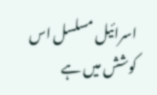اسرائیل مسلسل اس کوشش میں ہے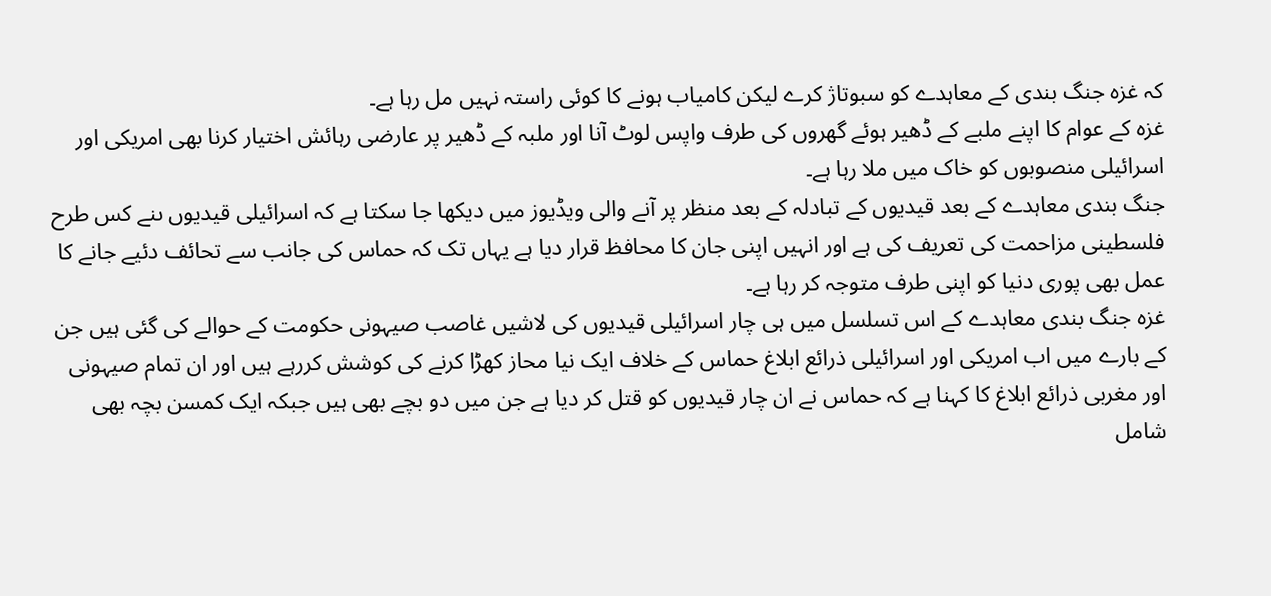کہ غزہ جنگ بندی کے معاہدے کو سبوتاژ کرے لیکن کامیاب ہونے کا کوئی راستہ نہیں مل رہا ہے۔
غزہ کے عوام کا اپنے ملبے کے ڈھیر ہوئے گھروں کی طرف واپس لوٹ آنا اور ملبہ کے ڈھیر پر عارضی رہائش اختیار کرنا بھی امریکی اور اسرائیلی منصوبوں کو خاک میں ملا رہا ہے۔
جنگ بندی معاہدے کے بعد قیدیوں کے تبادلہ کے بعد منظر پر آنے والی ویڈیوز میں دیکھا جا سکتا ہے کہ اسرائیلی قیدیوں ںنے کس طرح فلسطینی مزاحمت کی تعریف کی ہے اور انہیں اپنی جان کا محافظ قرار دیا ہے یہاں تک کہ حماس کی جانب سے تحائف دئیے جانے کا عمل بھی پوری دنیا کو اپنی طرف متوجہ کر رہا ہے۔
غزہ جنگ بندی معاہدے کے اس تسلسل میں ہی چار اسرائیلی قیدیوں کی لاشیں غاصب صیہونی حکومت کے حوالے کی گئی ہیں جن کے بارے میں اب امریکی اور اسرائیلی ذرائع ابلاغ حماس کے خلاف ایک نیا محاز کھڑا کرنے کی کوشش کررہے ہیں اور ان تمام صیہونی اور مغربی ذرائع ابلاغ کا کہنا ہے کہ حماس نے ان چار قیدیوں کو قتل کر دیا ہے جن میں دو بچے بھی ہیں جبکہ ایک کمسن بچہ بھی شامل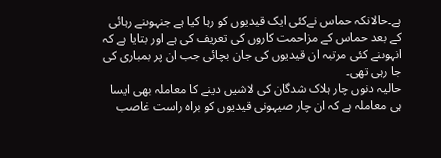ہے۔حالانکہ حماس نےکئی ایک قیدیوں کو رہا کیا ہے جنہوںنے رہائی کے بعد حماس کے مزاحمت کاروں کی تعریف کی ہے اور بتایا ہے کہ انہوںنے کئی مرتبہ ان قیدیوں کی جان بچائی جب ان پر بمباری کی جا رہی تھی۔
حالیہ دنوں چار ہلاک شدگان کی لاشیں دینے کا معاملہ بھی ایسا ہی معاملہ ہے کہ ان چار صیہونی قیدیوں کو براہ راست غاصب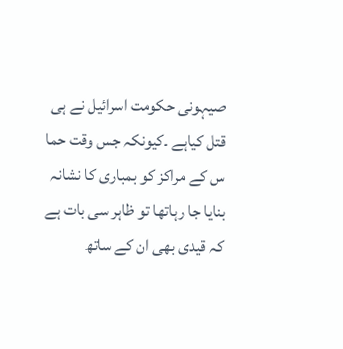صیہونی حکومت اسرائیل نے ہی قتل کیاہے ۔کیونکہ جس وقت حما س کے مراکز کو بمباری کا نشانہ بنایا جا رہاتھا تو ظاہر سی بات ہے کہ قیدی بھی ان کے ساتھ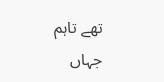تھے تاہم جہاں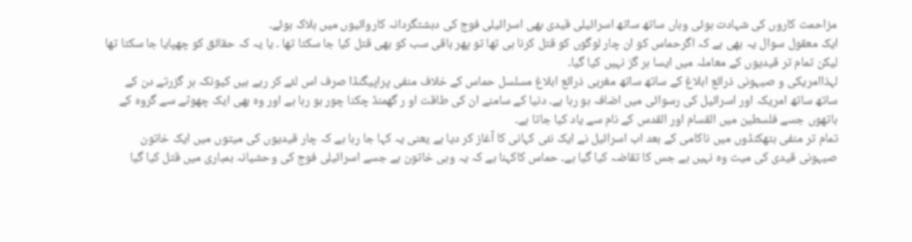مزاحمت کاروں کی شہادت ہوئی وہاں ساتھ ساتھ اسرائیلی قیدی بھی اسرائیلی فوج کی دہشتگردانہ کاروائیوں میں ہلاک ہوئے۔
ایک معقول سوال یہ بھی ہے کہ اگرحماس کو ان چار لوگوں کو قتل کرنا ہی تھا تو پھر باقی سب کو بھی قتل کیا جا سکتا تھا ۔ یا یہ کہ حقائق کو چھپایا جا سکتا تھا لیکن تمام تر قیدیوں کے معاملہ میں ایسا ہر گز نہیں کیا گیا۔
لہذاامریکی و صیہونی ذرائع ابلاغ کے ساتھ ساتھ مغربی ذرائع ابلاغ مسلسل حماس کے خلاف منفی پراپیگنڈا صرف اس لئے کر رہے ہیں کیونکہ ہر گزرتے دن کے ساتھ ساتھ امریکہ اور اسرائیل کی رسوائی میں اضافہ ہو رہا ہے۔ دنیا کے سامنے ان کی طاقت او ر گھمنڈ چکنا چور ہو رہا ہے اور وہ بھی ایک چھوٹے سے گروہ کے ہاتھوں جسے فلسطین میں القسام اور القدس کے نام سے یاد کیا جاتا ہے۔
تمام تر منفی ہتھکنڈوں میں ناکامی کے بعد اب اسرائیل نے ایک نئی کہانی کا آغاز کر دیا ہے یعنی یہ کہا جا رہا ہے کہ چار قیدیوں کی میتوں میں ایک خاتون صیہونی قیدی کی میت وہ نہیں ہے جس کا تقاضہ کیا گیا ہے۔ حماس کاکہنا ہے کہ یہ وہی خاتون ہے جسے اسرائیلی فوج کی وحشیانہ بمباری میں قتل کیا گیا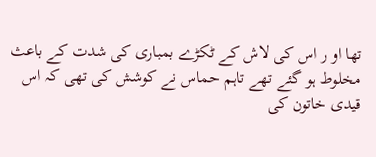تھا او ر اس کی لاش کے ٹکڑے بمباری کی شدت کے باعث مخلوط ہو گئے تھے تاہم حماس نے کوشش کی تھی کہ اس قیدی خاتون کی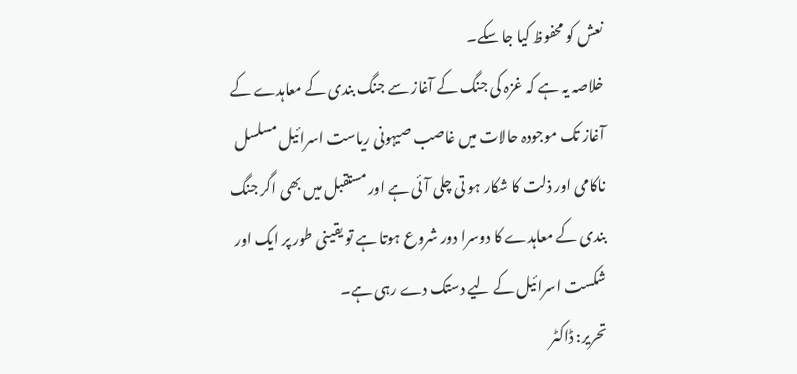نعش کو محفوظ کیا جا سکے۔
خلاصہ یہ ہے کہ غزہ کی جنگ کے آغاز سے جنگ بندی کے معاہدے کے آغاز تک موجودہ حالات میں غاصب صیہونی ریاست اسرائیل مسلسل ناکامی اور ذلت کا شکار ہو تی چلی آئی ہے اور مستقبل میں بھی اگر جنگ بندی کے معاہدے کا دوسرا دور شروع ہوتا ہے تو یقینی طور پر ایک اور شکست اسرائیل کے لیے دستک دے رہی ہے۔
تحریر: ڈاکٹر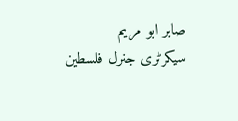صابر ابو مریم
سیکرٹری جنرل فلسطین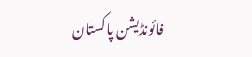فائونڈیشن پاکستان